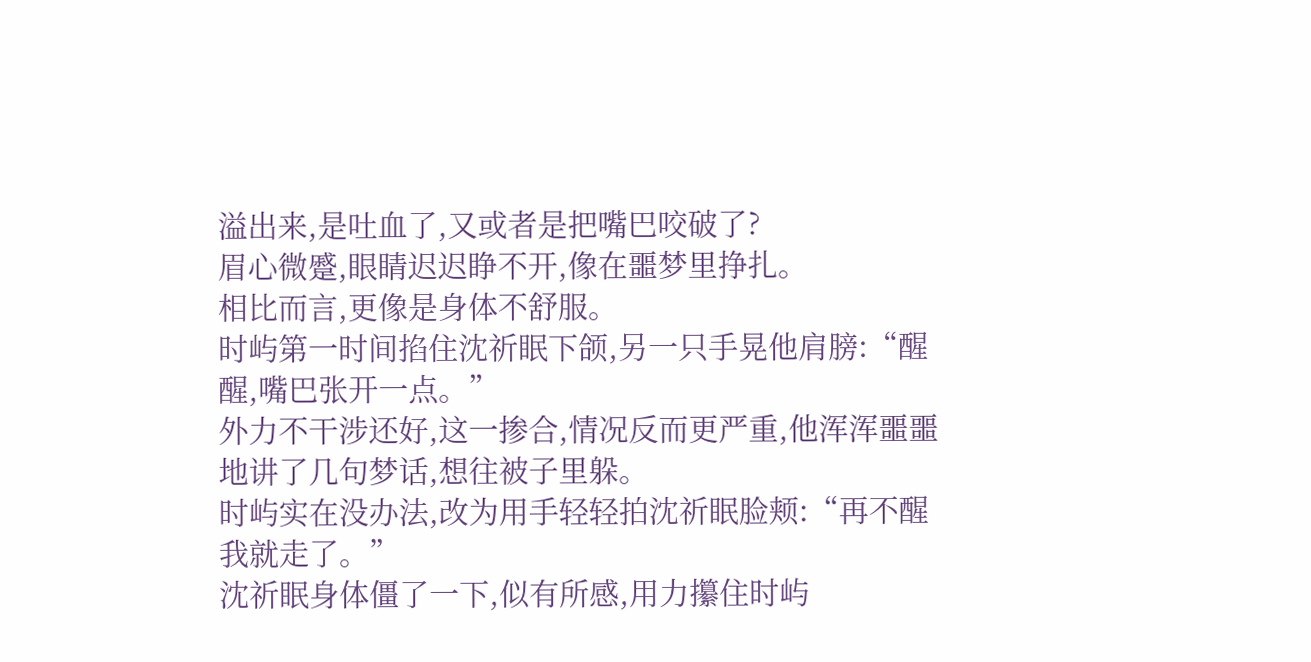溢出来,是吐血了,又或者是把嘴巴咬破了?
眉心微蹙,眼睛迟迟睁不开,像在噩梦里挣扎。
相比而言,更像是身体不舒服。
时屿第一时间掐住沈祈眠下颌,另一只手晃他肩膀:“醒醒,嘴巴张开一点。”
外力不干涉还好,这一掺合,情况反而更严重,他浑浑噩噩地讲了几句梦话,想往被子里躲。
时屿实在没办法,改为用手轻轻拍沈祈眠脸颊:“再不醒我就走了。”
沈祈眠身体僵了一下,似有所感,用力攥住时屿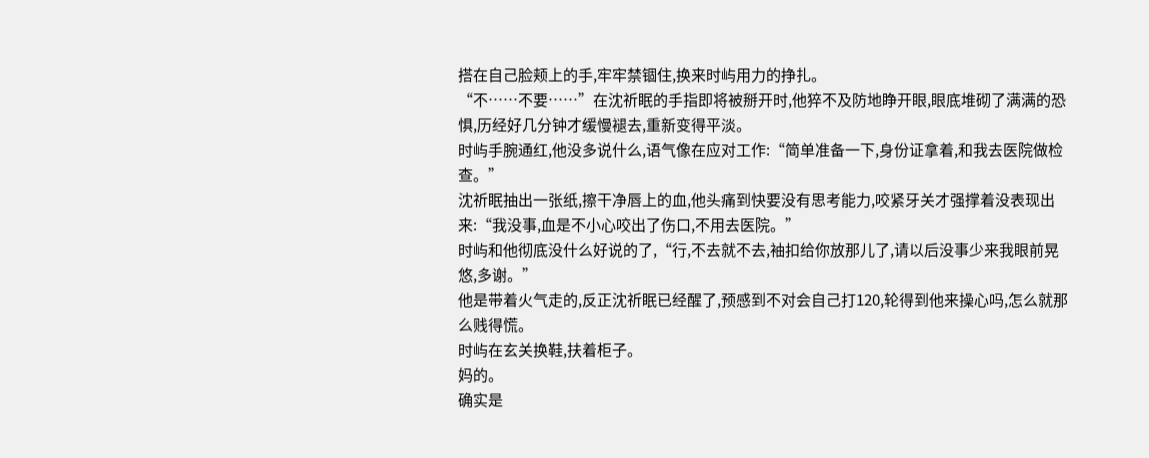搭在自己脸颊上的手,牢牢禁锢住,换来时屿用力的挣扎。
“不……不要……”在沈祈眠的手指即将被掰开时,他猝不及防地睁开眼,眼底堆砌了满满的恐惧,历经好几分钟才缓慢褪去,重新变得平淡。
时屿手腕通红,他没多说什么,语气像在应对工作:“简单准备一下,身份证拿着,和我去医院做检查。”
沈祈眠抽出一张纸,擦干净唇上的血,他头痛到快要没有思考能力,咬紧牙关才强撑着没表现出来:“我没事,血是不小心咬出了伤口,不用去医院。”
时屿和他彻底没什么好说的了,“行,不去就不去,袖扣给你放那儿了,请以后没事少来我眼前晃悠,多谢。”
他是带着火气走的,反正沈祈眠已经醒了,预感到不对会自己打120,轮得到他来操心吗,怎么就那么贱得慌。
时屿在玄关换鞋,扶着柜子。
妈的。
确实是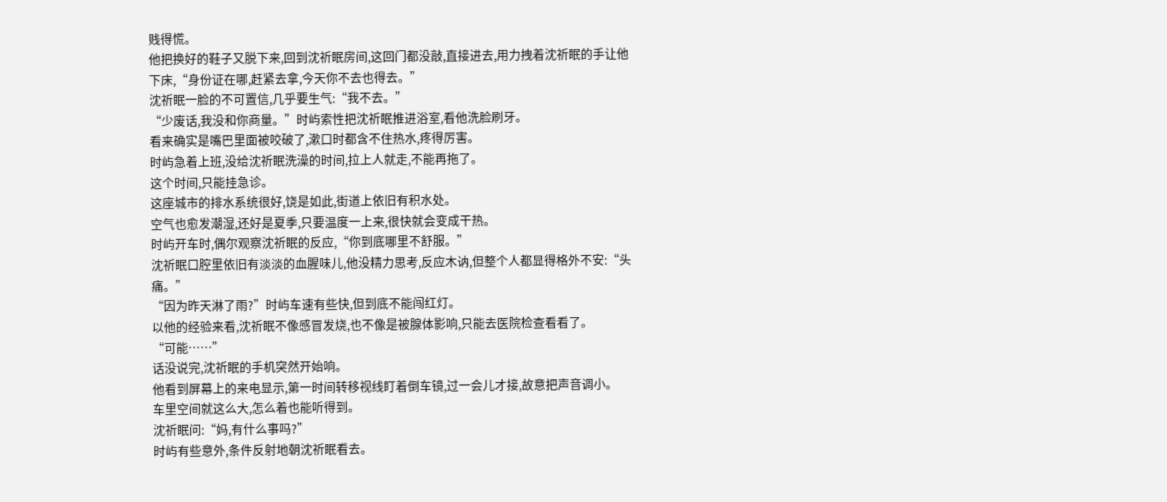贱得慌。
他把换好的鞋子又脱下来,回到沈祈眠房间,这回门都没敲,直接进去,用力拽着沈祈眠的手让他下床,“身份证在哪,赶紧去拿,今天你不去也得去。”
沈祈眠一脸的不可置信,几乎要生气:“我不去。”
“少废话,我没和你商量。”时屿索性把沈祈眠推进浴室,看他洗脸刷牙。
看来确实是嘴巴里面被咬破了,漱口时都含不住热水,疼得厉害。
时屿急着上班,没给沈祈眠洗澡的时间,拉上人就走,不能再拖了。
这个时间,只能挂急诊。
这座城市的排水系统很好,饶是如此,街道上依旧有积水处。
空气也愈发潮湿,还好是夏季,只要温度一上来,很快就会变成干热。
时屿开车时,偶尔观察沈祈眠的反应,“你到底哪里不舒服。”
沈祈眠口腔里依旧有淡淡的血腥味儿,他没精力思考,反应木讷,但整个人都显得格外不安:“头痛。”
“因为昨天淋了雨?”时屿车速有些快,但到底不能闯红灯。
以他的经验来看,沈祈眠不像感冒发烧,也不像是被腺体影响,只能去医院检查看看了。
“可能……”
话没说完,沈祈眠的手机突然开始响。
他看到屏幕上的来电显示,第一时间转移视线盯着倒车镜,过一会儿才接,故意把声音调小。
车里空间就这么大,怎么着也能听得到。
沈祈眠问:“妈,有什么事吗?”
时屿有些意外,条件反射地朝沈祈眠看去。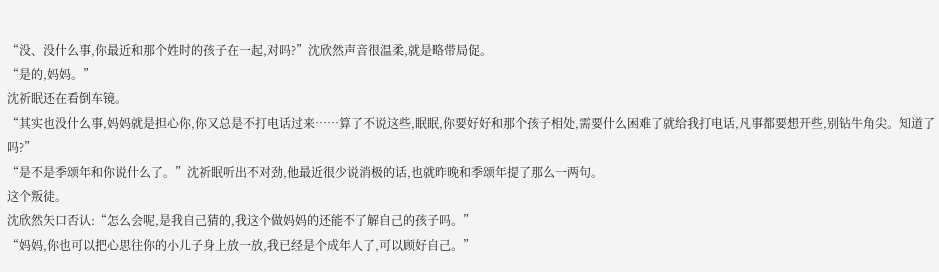“没、没什么事,你最近和那个姓时的孩子在一起,对吗?”沈欣然声音很温柔,就是略带局促。
“是的,妈妈。”
沈祈眠还在看倒车镜。
“其实也没什么事,妈妈就是担心你,你又总是不打电话过来……算了不说这些,眠眠,你要好好和那个孩子相处,需要什么困难了就给我打电话,凡事都要想开些,别钻牛角尖。知道了吗?”
“是不是季颂年和你说什么了。”沈祈眠听出不对劲,他最近很少说消极的话,也就昨晚和季颂年提了那么一两句。
这个叛徒。
沈欣然矢口否认:“怎么会呢,是我自己猜的,我这个做妈妈的还能不了解自己的孩子吗。”
“妈妈,你也可以把心思往你的小儿子身上放一放,我已经是个成年人了,可以顾好自己。”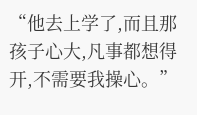“他去上学了,而且那孩子心大,凡事都想得开,不需要我操心。”